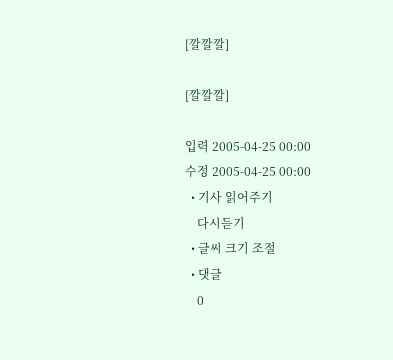[깔깔깔]

[깔깔깔]

입력 2005-04-25 00:00
수정 2005-04-25 00:00
  • 기사 읽어주기
    다시듣기
  • 글씨 크기 조절
  • 댓글
    0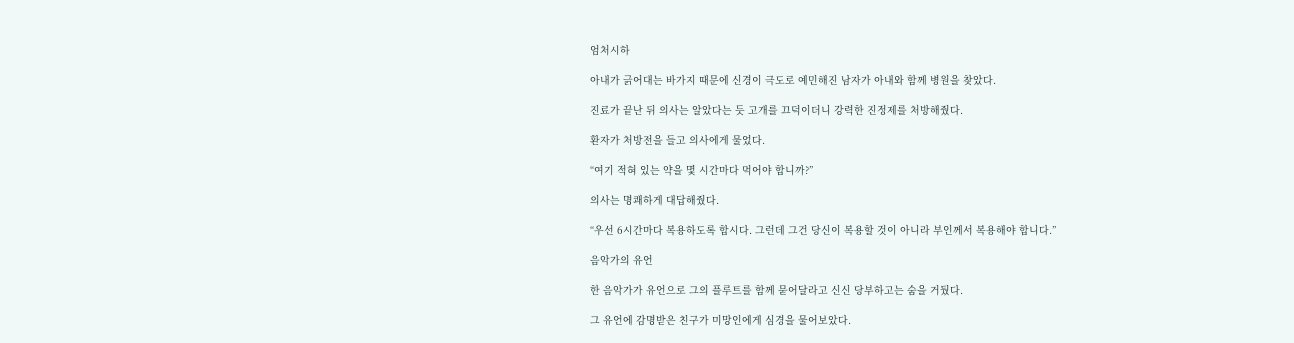엄처시하

아내가 긁어대는 바가지 때문에 신경이 극도로 예민해진 남자가 아내와 함께 병원을 찾았다.

진료가 끝난 뒤 의사는 알았다는 듯 고개를 끄덕이더니 강력한 진정제를 처방해줬다.

환자가 처방전을 들고 의사에게 물었다.

“여기 적혀 있는 약을 몇 시간마다 먹어야 합니까?”

의사는 명쾌하게 대답해줬다.

“우선 6시간마다 복용하도록 합시다. 그런데 그건 당신이 복용할 것이 아니라 부인께서 복용해야 합니다.”

음악가의 유언

한 음악가가 유언으로 그의 플루트를 함께 묻어달라고 신신 당부하고는 숨을 거뒀다.

그 유언에 감명받은 친구가 미망인에게 심경을 물어보았다.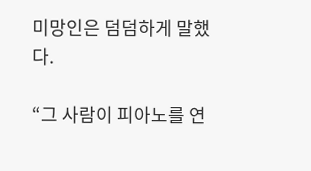미망인은 덤덤하게 말했다.

“그 사람이 피아노를 연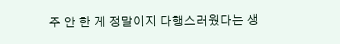주 안 한 게 정말이지 다행스러웠다는 생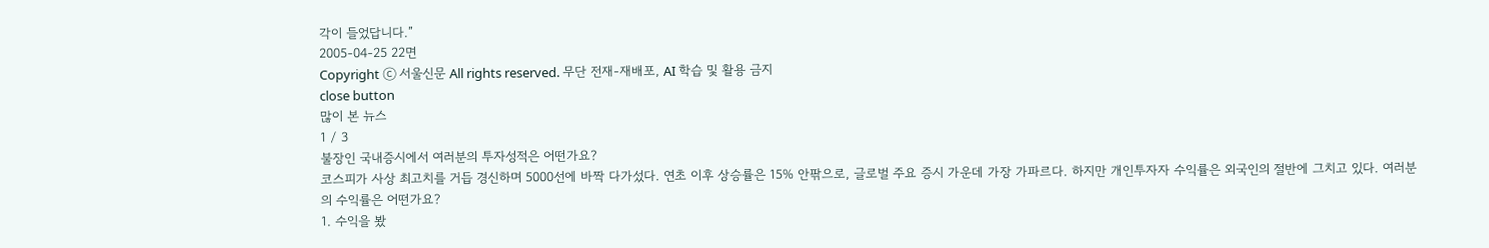각이 들었답니다.”
2005-04-25 22면
Copyright ⓒ 서울신문 All rights reserved. 무단 전재-재배포, AI 학습 및 활용 금지
close button
많이 본 뉴스
1 / 3
불장인 국내증시에서 여러분의 투자성적은 어떤가요?
코스피가 사상 최고치를 거듭 경신하며 5000선에 바짝 다가섰다. 연초 이후 상승률은 15% 안팎으로, 글로벌 주요 증시 가운데 가장 가파르다. 하지만 개인투자자 수익률은 외국인의 절반에 그치고 있다. 여러분의 수익률은 어떤가요?
1. 수익을 봤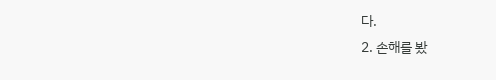다.
2. 손해를 봤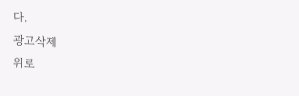다.
광고삭제
위로